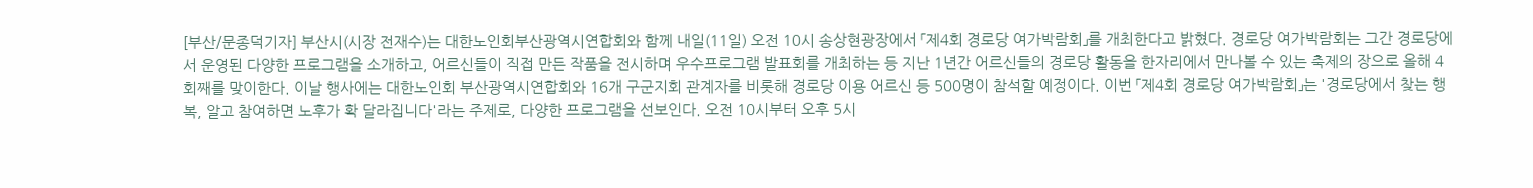[부산/문종덕기자] 부산시(시장 전재수)는 대한노인회부산광역시연합회와 함께 내일(11일) 오전 10시 송상현광장에서 「제4회 경로당 여가박람회」를 개최한다고 밝혔다. 경로당 여가박람회는 그간 경로당에서 운영된 다양한 프로그램을 소개하고, 어르신들이 직접 만든 작품을 전시하며 우수프로그램 발표회를 개최하는 등 지난 1년간 어르신들의 경로당 활동을 한자리에서 만나볼 수 있는 축제의 장으로 올해 4회째를 맞이한다. 이날 행사에는 대한노인회 부산광역시연합회와 16개 구군지회 관계자를 비롯해 경로당 이용 어르신 등 500명이 참석할 예정이다. 이번 「제4회 경로당 여가박람회」는 '경로당에서 찾는 행복, 알고 참여하면 노후가 확 달라집니다'라는 주제로, 다양한 프로그램을 선보인다. 오전 10시부터 오후 5시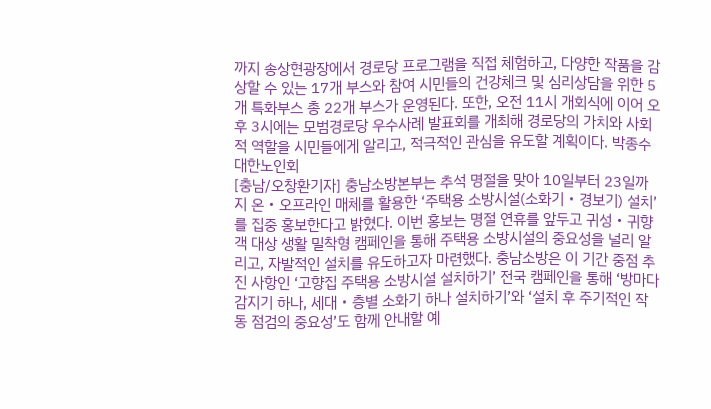까지 송상현광장에서 경로당 프로그램을 직접 체험하고, 다양한 작품을 감상할 수 있는 17개 부스와 참여 시민들의 건강체크 및 심리상담을 위한 5개 특화부스 총 22개 부스가 운영된다. 또한, 오전 11시 개회식에 이어 오후 3시에는 모범경로당 우수사례 발표회를 개최해 경로당의 가치와 사회적 역할을 시민들에게 알리고, 적극적인 관심을 유도할 계획이다. 박종수 대한노인회
[충남/오창환기자] 충남소방본부는 추석 명절을 맞아 10일부터 23일까지 온・오프라인 매체를 활용한 ‘주택용 소방시설(소화기・경보기) 설치’를 집중 홍보한다고 밝혔다. 이번 홍보는 명절 연휴를 앞두고 귀성・귀향객 대상 생활 밀착형 캠페인을 통해 주택용 소방시설의 중요성을 널리 알리고, 자발적인 설치를 유도하고자 마련했다. 충남소방은 이 기간 중점 추진 사항인 ‘고향집 주택용 소방시설 설치하기’ 전국 캠페인을 통해 ‘방마다 감지기 하나, 세대・층별 소화기 하나 설치하기’와 ‘설치 후 주기적인 작동 점검의 중요성’도 함께 안내할 예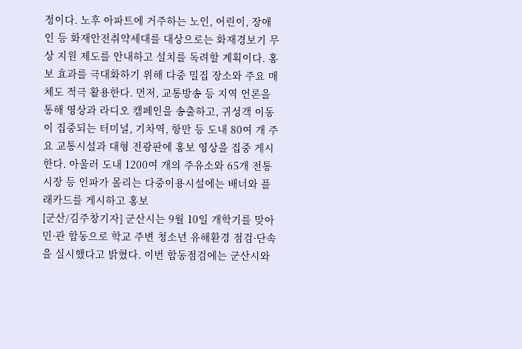정이다. 노후 아파트에 거주하는 노인, 어린이, 장애인 등 화재안전취약세대를 대상으로는 화재경보기 무상 지원 제도를 안내하고 설치를 독려할 계획이다. 홍보 효과를 극대화하기 위해 다중 밀집 장소와 주요 매체도 적극 활용한다. 먼저, 교통방송 등 지역 언론을 통해 영상과 라디오 캠페인을 송출하고, 귀성객 이동이 집중되는 터미널, 기차역, 항만 등 도내 80여 개 주요 교통시설과 대형 전광판에 홍보 영상을 집중 게시한다. 아울러 도내 1200여 개의 주유소와 65개 전통시장 등 인파가 몰리는 다중이용시설에는 배너와 플래카드를 게시하고 홍보
[군산/김주창기자] 군산시는 9월 10일 개학기를 맞아 민·관 합동으로 학교 주변 청소년 유해환경 점검·단속을 실시했다고 밝혔다. 이번 합동점검에는 군산시와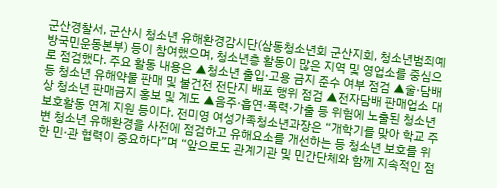군산경찰서, 군산시 청소년 유해환경감시단(삼동청소년회 군산지회, 청소년범죄예방국민운동본부) 등이 참여했으며, 청소년층 활동이 많은 지역 및 영업소를 중심으로 점검했다. 주요 활동 내용은 ▲청소년 출입·고용 금지 준수 여부 점검 ▲술·담배 등 청소년 유해약물 판매 및 불건전 전단지 배포 행위 점검 ▲전자담배 판매업소 대상 청소년 판매금지 홍보 및 계도 ▲음주·흡연·폭력·가출 등 위험에 노출된 청소년 보호활동 연계 지원 등이다. 전미영 여성가족청소년과장은 “개학기를 맞아 학교 주변 청소년 유해환경을 사전에 점검하고 유해요소를 개선하는 등 청소년 보호를 위한 민·관 협력이 중요하다”며 “앞으로도 관계기관 및 민간단체와 함께 지속적인 점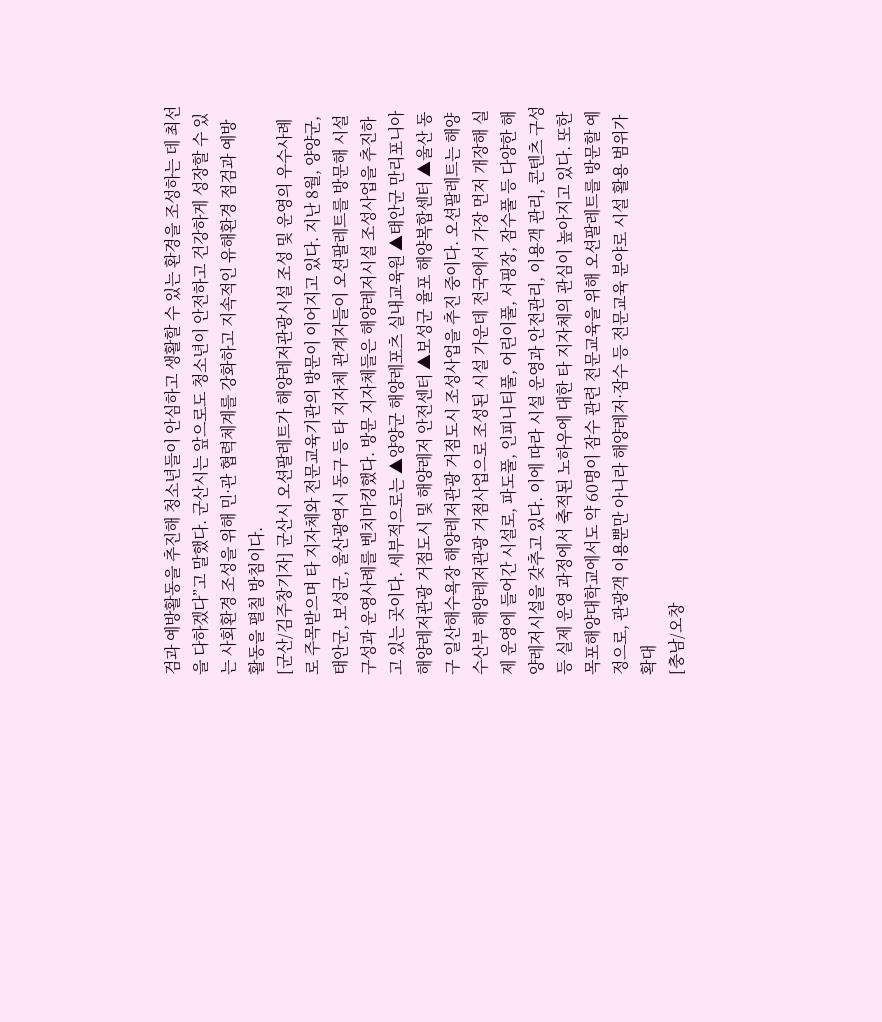검과 예방활동을 추진해 청소년들이 안심하고 생활할 수 있는 환경을 조성하는 데 최선을 다하겠다”고 말했다. 군산시는 앞으로도 청소년이 안전하고 건강하게 성장할 수 있는 사회환경 조성을 위해 민·관 협력체계를 강화하고 지속적인 유해환경 점검과 예방활동을 펼칠 방침이다.
[군산/김주창기자] 군산시 오션팔레트가 해양레저관광시설 조성 및 운영의 우수사례로 주목받으며 타 지자체와 전문교육기관의 방문이 이어지고 있다. 지난 8월, 양양군, 태안군, 보성군, 울산광역시 동구 등 타 지자체 관계자들이 오션팔레트를 방문해 시설 구성과 운영사례를 벤치마킹했다. 방문 지자체들은 해양레저시설 조성사업을 추진하고 있는 곳이다. 세부적으로는 ▲양양군 해양레포츠 실내교육원 ▲태안군 만리포니아 해양레저관광 거점도시 및 해양레저 안전센터 ▲보성군 율포 해양복합센터 ▲울산 동구 일산해수욕장 해양레저관광 거점도시 조성사업을 추진 중이다. 오션팔레트는 해양수산부 해양레저관광 거점사업으로 조성된 시설 가운데 전국에서 가장 먼저 개장해 실제 운영에 들어간 시설로, 파도풀, 인피니티풀, 어린이풀, 서핑장, 잠수풀 등 다양한 해양레저시설을 갖추고 있다. 이에 따라 시설 운영과 안전관리, 이용객 관리, 콘텐츠 구성 등 실제 운영 과정에서 축적된 노하우에 대한 타 지자체의 관심이 높아지고 있다. 또한 목포해양대학교에서도 약 60명이 잠수 관련 전문교육을 위해 오션팔레트를 방문할 예정으로, 관광객 이용뿐만 아니라 해양레저·잠수 등 전문교육 분야로 시설 활용 범위가 확대
[충남/오창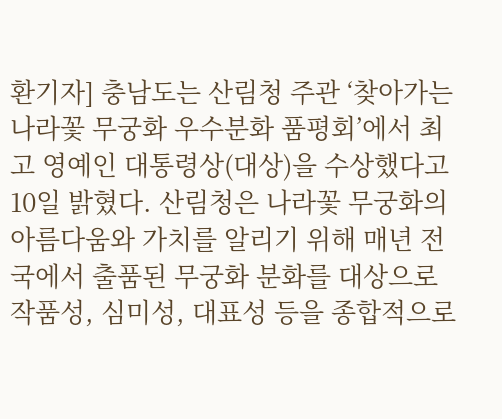환기자] 충남도는 산림청 주관 ‘찾아가는 나라꽃 무궁화 우수분화 품평회’에서 최고 영예인 대통령상(대상)을 수상했다고 10일 밝혔다. 산림청은 나라꽃 무궁화의 아름다움와 가치를 알리기 위해 매년 전국에서 출품된 무궁화 분화를 대상으로 작품성, 심미성, 대표성 등을 종합적으로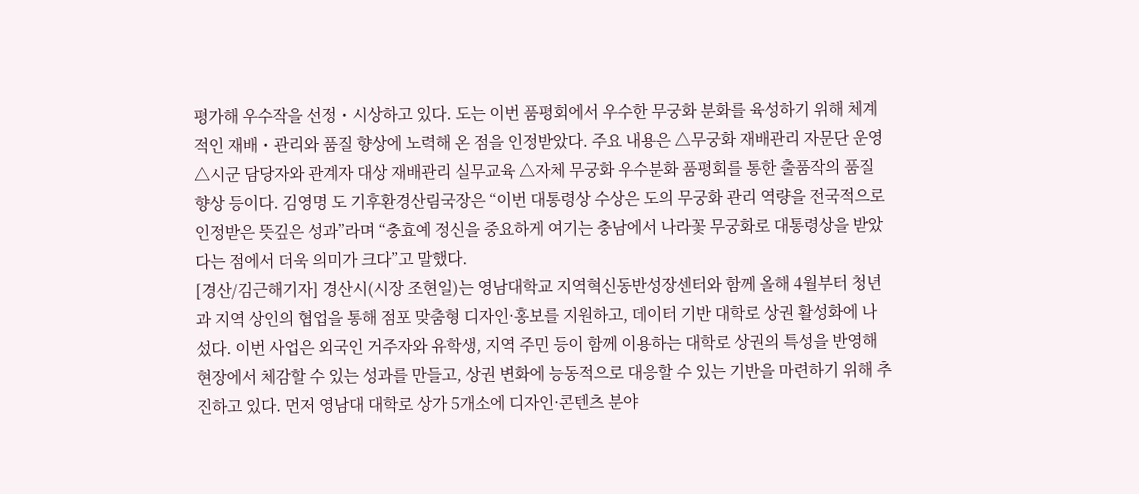평가해 우수작을 선정・시상하고 있다. 도는 이번 품평회에서 우수한 무궁화 분화를 육성하기 위해 체계적인 재배・관리와 품질 향상에 노력해 온 점을 인정받았다. 주요 내용은 △무궁화 재배관리 자문단 운영 △시군 담당자와 관계자 대상 재배관리 실무교육 △자체 무궁화 우수분화 품평회를 통한 출품작의 품질 향상 등이다. 김영명 도 기후환경산림국장은 “이번 대통령상 수상은 도의 무궁화 관리 역량을 전국적으로 인정받은 뜻깊은 성과”라며 “충효예 정신을 중요하게 여기는 충남에서 나라꽃 무궁화로 대통령상을 받았다는 점에서 더욱 의미가 크다”고 말했다.
[경산/김근해기자] 경산시(시장 조현일)는 영남대학교 지역혁신동반성장센터와 함께 올해 4월부터 청년과 지역 상인의 협업을 통해 점포 맞춤형 디자인·홍보를 지원하고, 데이터 기반 대학로 상권 활성화에 나섰다. 이번 사업은 외국인 거주자와 유학생, 지역 주민 등이 함께 이용하는 대학로 상권의 특성을 반영해 현장에서 체감할 수 있는 성과를 만들고, 상권 변화에 능동적으로 대응할 수 있는 기반을 마련하기 위해 추진하고 있다. 먼저 영남대 대학로 상가 5개소에 디자인·콘텐츠 분야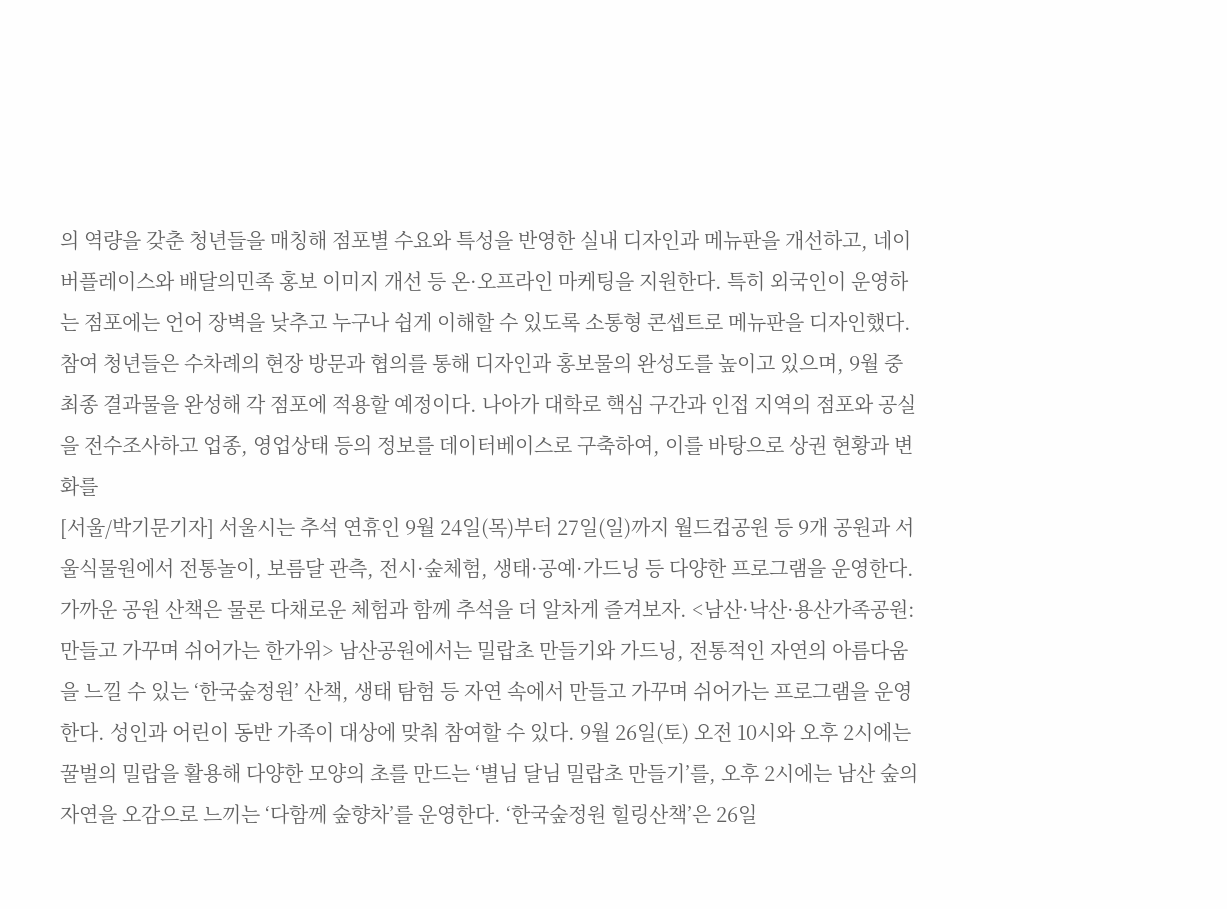의 역량을 갖춘 청년들을 매칭해 점포별 수요와 특성을 반영한 실내 디자인과 메뉴판을 개선하고, 네이버플레이스와 배달의민족 홍보 이미지 개선 등 온·오프라인 마케팅을 지원한다. 특히 외국인이 운영하는 점포에는 언어 장벽을 낮추고 누구나 쉽게 이해할 수 있도록 소통형 콘셉트로 메뉴판을 디자인했다. 참여 청년들은 수차례의 현장 방문과 협의를 통해 디자인과 홍보물의 완성도를 높이고 있으며, 9월 중 최종 결과물을 완성해 각 점포에 적용할 예정이다. 나아가 대학로 핵심 구간과 인접 지역의 점포와 공실을 전수조사하고 업종, 영업상태 등의 정보를 데이터베이스로 구축하여, 이를 바탕으로 상권 현황과 변화를
[서울/박기문기자] 서울시는 추석 연휴인 9월 24일(목)부터 27일(일)까지 월드컵공원 등 9개 공원과 서울식물원에서 전통놀이, 보름달 관측, 전시·숲체험, 생태·공예·가드닝 등 다양한 프로그램을 운영한다. 가까운 공원 산책은 물론 다채로운 체험과 함께 추석을 더 알차게 즐겨보자. <남산·낙산·용산가족공원: 만들고 가꾸며 쉬어가는 한가위> 남산공원에서는 밀랍초 만들기와 가드닝, 전통적인 자연의 아름다움을 느낄 수 있는 ‘한국숲정원’ 산책, 생태 탐험 등 자연 속에서 만들고 가꾸며 쉬어가는 프로그램을 운영한다. 성인과 어린이 동반 가족이 대상에 맞춰 참여할 수 있다. 9월 26일(토) 오전 10시와 오후 2시에는 꿀벌의 밀랍을 활용해 다양한 모양의 초를 만드는 ‘별님 달님 밀랍초 만들기’를, 오후 2시에는 남산 숲의 자연을 오감으로 느끼는 ‘다함께 숲향차’를 운영한다. ‘한국숲정원 힐링산책’은 26일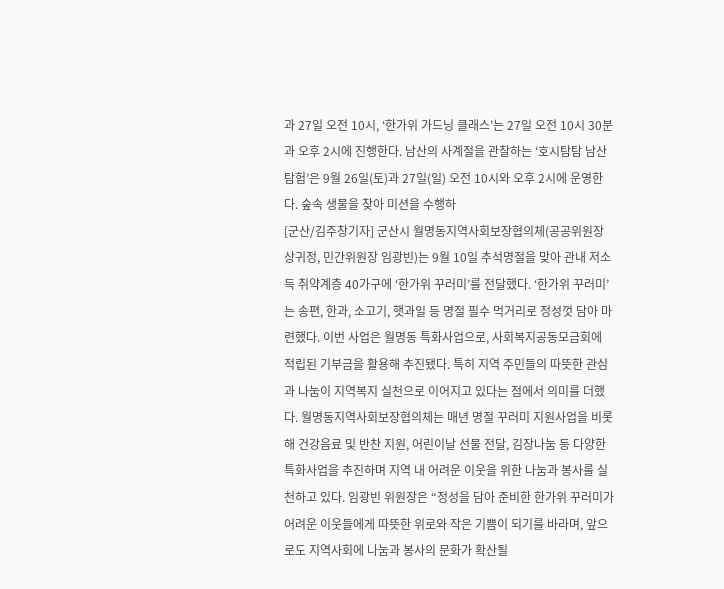과 27일 오전 10시, ‘한가위 가드닝 클래스’는 27일 오전 10시 30분과 오후 2시에 진행한다. 남산의 사계절을 관찰하는 ‘호시탐탐 남산탐험’은 9월 26일(토)과 27일(일) 오전 10시와 오후 2시에 운영한다. 숲속 생물을 찾아 미션을 수행하
[군산/김주창기자] 군산시 월명동지역사회보장협의체(공공위원장 상귀정, 민간위원장 임광빈)는 9월 10일 추석명절을 맞아 관내 저소득 취약계층 40가구에 ‘한가위 꾸러미’를 전달했다. ‘한가위 꾸러미’는 송편, 한과, 소고기, 햇과일 등 명절 필수 먹거리로 정성껏 담아 마련했다. 이번 사업은 월명동 특화사업으로, 사회복지공동모금회에 적립된 기부금을 활용해 추진됐다. 특히 지역 주민들의 따뜻한 관심과 나눔이 지역복지 실천으로 이어지고 있다는 점에서 의미를 더했다. 월명동지역사회보장협의체는 매년 명절 꾸러미 지원사업을 비롯해 건강음료 및 반찬 지원, 어린이날 선물 전달, 김장나눔 등 다양한 특화사업을 추진하며 지역 내 어려운 이웃을 위한 나눔과 봉사를 실천하고 있다. 임광빈 위원장은 “정성을 담아 준비한 한가위 꾸러미가 어려운 이웃들에게 따뜻한 위로와 작은 기쁨이 되기를 바라며, 앞으로도 지역사회에 나눔과 봉사의 문화가 확산될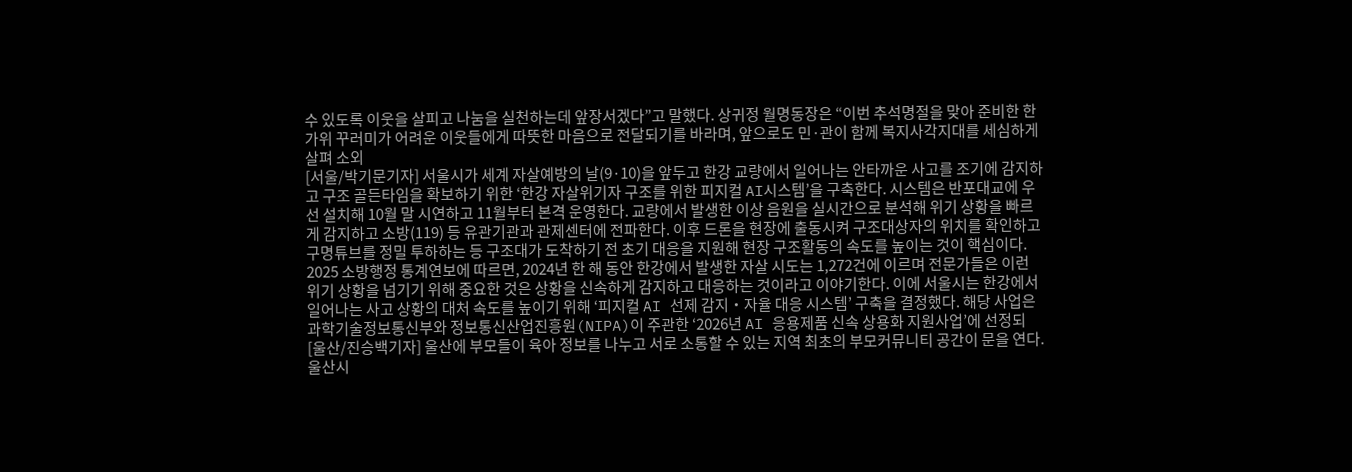수 있도록 이웃을 살피고 나눔을 실천하는데 앞장서겠다”고 말했다. 상귀정 월명동장은 “이번 추석명절을 맞아 준비한 한가위 꾸러미가 어려운 이웃들에게 따뜻한 마음으로 전달되기를 바라며, 앞으로도 민·관이 함께 복지사각지대를 세심하게 살펴 소외
[서울/박기문기자] 서울시가 세계 자살예방의 날(9·10)을 앞두고 한강 교량에서 일어나는 안타까운 사고를 조기에 감지하고 구조 골든타임을 확보하기 위한 ‘한강 자살위기자 구조를 위한 피지컬 AI시스템’을 구축한다. 시스템은 반포대교에 우선 설치해 10월 말 시연하고 11월부터 본격 운영한다. 교량에서 발생한 이상 음원을 실시간으로 분석해 위기 상황을 빠르게 감지하고 소방(119) 등 유관기관과 관제센터에 전파한다. 이후 드론을 현장에 출동시켜 구조대상자의 위치를 확인하고 구명튜브를 정밀 투하하는 등 구조대가 도착하기 전 초기 대응을 지원해 현장 구조활동의 속도를 높이는 것이 핵심이다. 2025 소방행정 통계연보에 따르면, 2024년 한 해 동안 한강에서 발생한 자살 시도는 1,272건에 이르며 전문가들은 이런 위기 상황을 넘기기 위해 중요한 것은 상황을 신속하게 감지하고 대응하는 것이라고 이야기한다. 이에 서울시는 한강에서 일어나는 사고 상황의 대처 속도를 높이기 위해 ‘피지컬 AI 선제 감지‧자율 대응 시스템’ 구축을 결정했다. 해당 사업은 과학기술정보통신부와 정보통신산업진흥원(NIPA)이 주관한 ‘2026년 AI 응용제품 신속 상용화 지원사업’에 선정되
[울산/진승백기자] 울산에 부모들이 육아 정보를 나누고 서로 소통할 수 있는 지역 최초의 부모커뮤니티 공간이 문을 연다. 울산시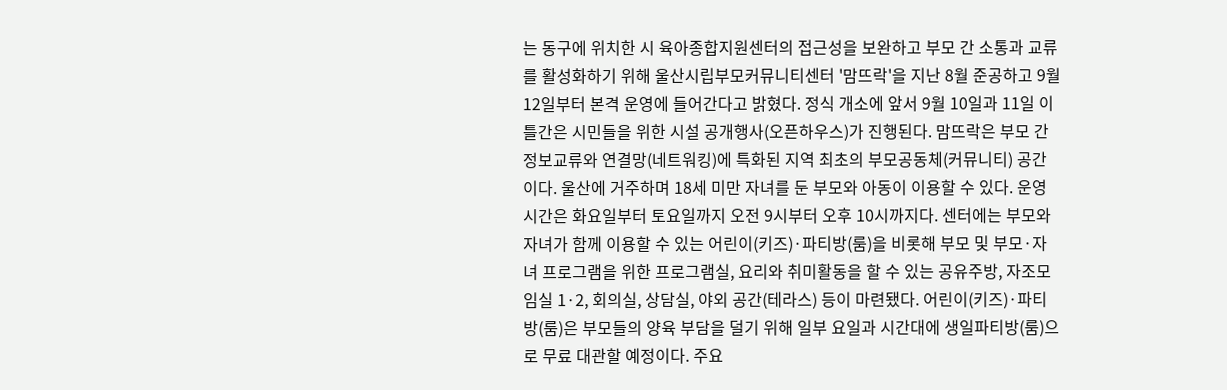는 동구에 위치한 시 육아종합지원센터의 접근성을 보완하고 부모 간 소통과 교류를 활성화하기 위해 울산시립부모커뮤니티센터 '맘뜨락'을 지난 8월 준공하고 9월 12일부터 본격 운영에 들어간다고 밝혔다. 정식 개소에 앞서 9월 10일과 11일 이틀간은 시민들을 위한 시설 공개행사(오픈하우스)가 진행된다. 맘뜨락은 부모 간 정보교류와 연결망(네트워킹)에 특화된 지역 최초의 부모공동체(커뮤니티) 공간이다. 울산에 거주하며 18세 미만 자녀를 둔 부모와 아동이 이용할 수 있다. 운영시간은 화요일부터 토요일까지 오전 9시부터 오후 10시까지다. 센터에는 부모와 자녀가 함께 이용할 수 있는 어린이(키즈)·파티방(룸)을 비롯해 부모 및 부모·자녀 프로그램을 위한 프로그램실, 요리와 취미활동을 할 수 있는 공유주방, 자조모임실 1·2, 회의실, 상담실, 야외 공간(테라스) 등이 마련됐다. 어린이(키즈)·파티방(룸)은 부모들의 양육 부담을 덜기 위해 일부 요일과 시간대에 생일파티방(룸)으로 무료 대관할 예정이다. 주요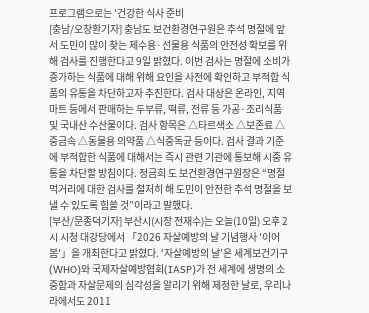프로그램으로는 '건강한 식사 준비
[충남/오창환기자] 충남도 보건환경연구원은 추석 명절에 앞서 도민이 많이 찾는 제수용·선물용 식품의 안전성 확보를 위해 검사를 진행한다고 9일 밝혔다. 이번 검사는 명절에 소비가 증가하는 식품에 대해 위해 요인을 사전에 확인하고 부적합 식품의 유통을 차단하고자 추진한다. 검사 대상은 온라인, 지역 마트 등에서 판매하는 두부류, 떡류, 전류 등 가공·조리식품 및 국내산 수산물이다. 검사 항목은 △타르색소 △보존료 △중금속 △동물용 의약품 △식중독균 등이다. 검사 결과 기준에 부적합한 식품에 대해서는 즉시 관련 기관에 통보해 시중 유통을 차단할 방침이다. 정금희 도 보건환경연구원장은 “명절 먹거리에 대한 검사를 철저히 해 도민이 안전한 추석 명절을 보낼 수 있도록 힘쓸 것”이라고 말했다.
[부산/문종덕기자] 부산시(시장 전재수)는 오늘(10일) 오후 2시 시청 대강당에서 「2026 자살예방의 날 기념행사 '이어봄'」을 개최한다고 밝혔다. ‘자살예방의 날’은 세계보건기구(WHO)와 국제자살예방협회(IASP)가 전 세계에 생명의 소중함과 자살문제의 심각성을 알리기 위해 제정한 날로, 우리나라에서도 2011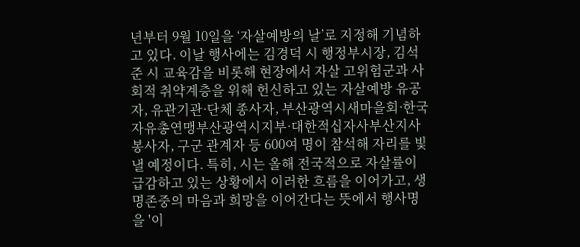년부터 9월 10일을 ‘자살예방의 날’로 지정해 기념하고 있다. 이날 행사에는 김경덕 시 행정부시장, 김석준 시 교육감을 비롯해 현장에서 자살 고위험군과 사회적 취약계층을 위해 헌신하고 있는 자살예방 유공자, 유관기관·단체 종사자, 부산광역시새마을회·한국자유총연맹부산광역시지부·대한적십자사부산지사 봉사자, 구군 관계자 등 600여 명이 참석해 자리를 빛낼 예정이다. 특히, 시는 올해 전국적으로 자살률이 급감하고 있는 상황에서 이러한 흐름을 이어가고, 생명존중의 마음과 희망을 이어간다는 뜻에서 행사명을 '이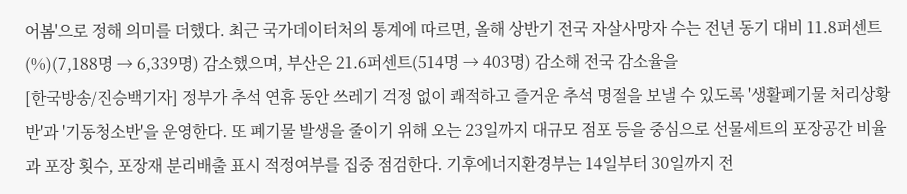어봄'으로 정해 의미를 더했다. 최근 국가데이터처의 통계에 따르면, 올해 상반기 전국 자살사망자 수는 전년 동기 대비 11.8퍼센트(%)(7,188명 → 6,339명) 감소했으며, 부산은 21.6퍼센트(514명 → 403명) 감소해 전국 감소율을
[한국방송/진승백기자] 정부가 추석 연휴 동안 쓰레기 걱정 없이 쾌적하고 즐거운 추석 명절을 보낼 수 있도록 '생활폐기물 처리상황반'과 '기동청소반'을 운영한다. 또 폐기물 발생을 줄이기 위해 오는 23일까지 대규모 점포 등을 중심으로 선물세트의 포장공간 비율과 포장 횟수, 포장재 분리배출 표시 적정여부를 집중 점검한다. 기후에너지환경부는 14일부터 30일까지 전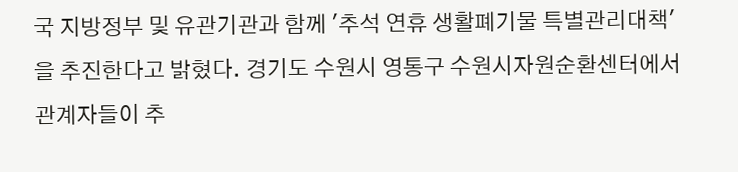국 지방정부 및 유관기관과 함께 '추석 연휴 생활폐기물 특별관리대책'을 추진한다고 밝혔다. 경기도 수원시 영통구 수원시자원순환센터에서 관계자들이 추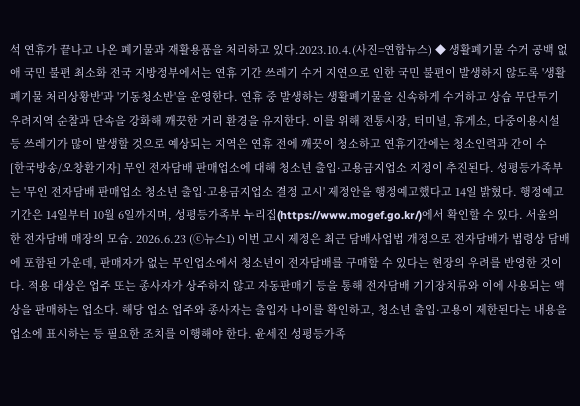석 연휴가 끝나고 나온 폐기물과 재활용품을 처리하고 있다.2023.10.4.(사진=연합뉴스) ◆ 생활폐기물 수거 공백 없애 국민 불편 최소화 전국 지방정부에서는 연휴 기간 쓰레기 수거 지연으로 인한 국민 불편이 발생하지 않도록 '생활폐기물 처리상황반'과 '기동청소반'을 운영한다. 연휴 중 발생하는 생활폐기물을 신속하게 수거하고 상습 무단투기 우려지역 순찰과 단속을 강화해 깨끗한 거리 환경을 유지한다. 이를 위해 전통시장, 터미널, 휴게소, 다중이용시설 등 쓰레기가 많이 발생할 것으로 예상되는 지역은 연휴 전에 깨끗이 청소하고 연휴기간에는 청소인력과 간이 수
[한국방송/오창환기자] 무인 전자담배 판매업소에 대해 청소년 출입·고용금지업소 지정이 추진된다. 성평등가족부는 '무인 전자담배 판매업소 청소년 출입·고용금지업소 결정 고시' 제정안을 행정예고했다고 14일 밝혔다. 행정예고 기간은 14일부터 10월 6일까지며, 성평등가족부 누리집(https://www.mogef.go.kr/)에서 확인할 수 있다. 서울의 한 전자담배 매장의 모습. 2026.6.23 (ⓒ뉴스1) 이번 고시 제정은 최근 담배사업법 개정으로 전자담배가 법령상 담배에 포함된 가운데, 판매자가 없는 무인업소에서 청소년이 전자담배를 구매할 수 있다는 현장의 우려를 반영한 것이다. 적용 대상은 업주 또는 종사자가 상주하지 않고 자동판매기 등을 통해 전자담배 기기장치류와 이에 사용되는 액상을 판매하는 업소다. 해당 업소 업주와 종사자는 출입자 나이를 확인하고, 청소년 출입·고용이 제한된다는 내용을 업소에 표시하는 등 필요한 조치를 이행해야 한다. 윤세진 성평등가족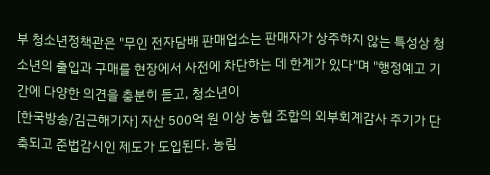부 청소년정책관은 "무인 전자담배 판매업소는 판매자가 상주하지 않는 특성상 청소년의 출입과 구매를 현장에서 사전에 차단하는 데 한계가 있다"며 "행정예고 기간에 다양한 의견을 충분히 듣고, 청소년이
[한국방송/김근해기자] 자산 500억 원 이상 농협 조합의 외부회계감사 주기가 단축되고 준법감시인 제도가 도입된다. 농림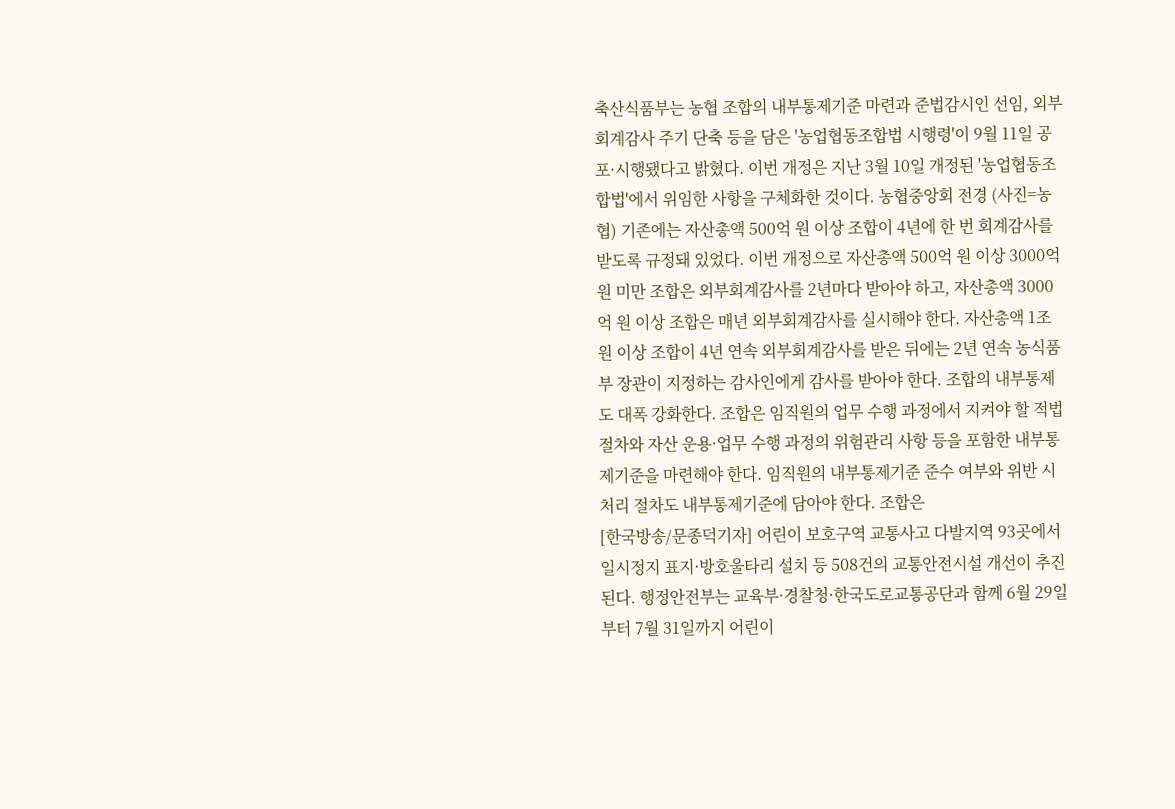축산식품부는 농협 조합의 내부통제기준 마련과 준법감시인 선임, 외부회계감사 주기 단축 등을 담은 '농업협동조합법 시행령'이 9월 11일 공포·시행됐다고 밝혔다. 이번 개정은 지난 3월 10일 개정된 '농업협동조합법'에서 위임한 사항을 구체화한 것이다. 농협중앙회 전경 (사진=농협) 기존에는 자산총액 500억 원 이상 조합이 4년에 한 번 회계감사를 받도록 규정돼 있었다. 이번 개정으로 자산총액 500억 원 이상 3000억 원 미만 조합은 외부회계감사를 2년마다 받아야 하고, 자산총액 3000억 원 이상 조합은 매년 외부회계감사를 실시해야 한다. 자산총액 1조 원 이상 조합이 4년 연속 외부회계감사를 받은 뒤에는 2년 연속 농식품부 장관이 지정하는 감사인에게 감사를 받아야 한다. 조합의 내부통제도 대폭 강화한다. 조합은 임직원의 업무 수행 과정에서 지켜야 할 적법절차와 자산 운용·업무 수행 과정의 위험관리 사항 등을 포함한 내부통제기준을 마련해야 한다. 임직원의 내부통제기준 준수 여부와 위반 시 처리 절차도 내부통제기준에 담아야 한다. 조합은
[한국방송/문종덕기자] 어린이 보호구역 교통사고 다발지역 93곳에서 일시정지 표지·방호울타리 설치 등 508건의 교통안전시설 개선이 추진된다. 행정안전부는 교육부·경찰청·한국도로교통공단과 함께 6월 29일부터 7월 31일까지 어린이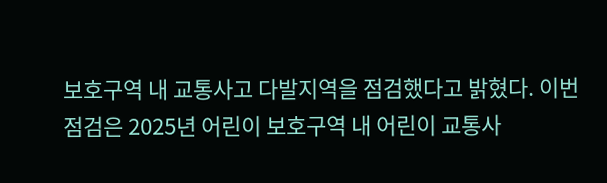보호구역 내 교통사고 다발지역을 점검했다고 밝혔다. 이번 점검은 2025년 어린이 보호구역 내 어린이 교통사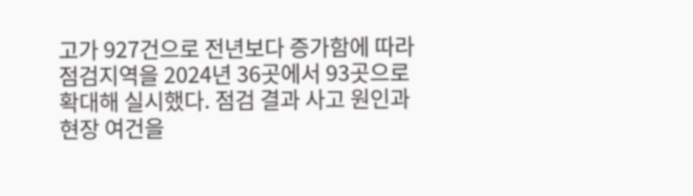고가 927건으로 전년보다 증가함에 따라 점검지역을 2024년 36곳에서 93곳으로 확대해 실시했다. 점검 결과 사고 원인과 현장 여건을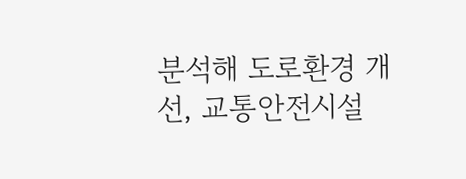분석해 도로환경 개선, 교통안전시설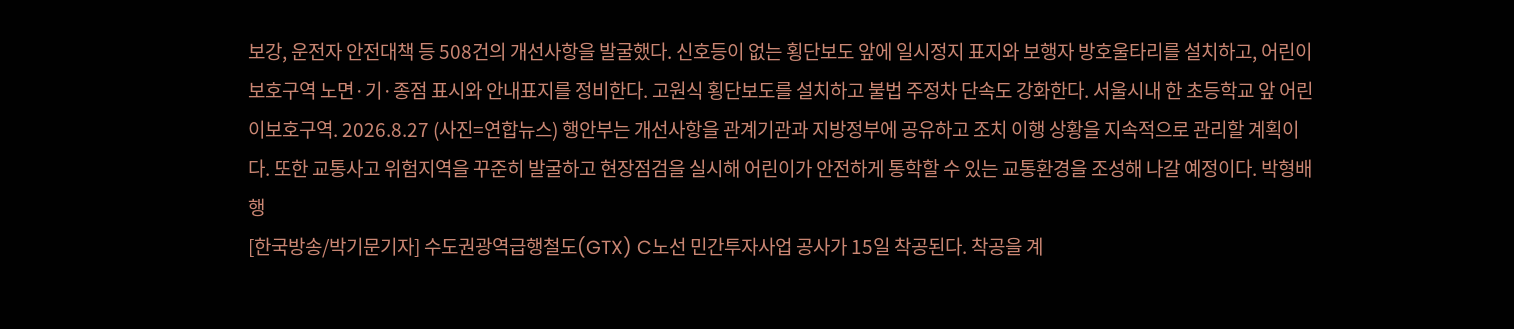보강, 운전자 안전대책 등 508건의 개선사항을 발굴했다. 신호등이 없는 횡단보도 앞에 일시정지 표지와 보행자 방호울타리를 설치하고, 어린이 보호구역 노면·기·종점 표시와 안내표지를 정비한다. 고원식 횡단보도를 설치하고 불법 주정차 단속도 강화한다. 서울시내 한 초등학교 앞 어린이보호구역. 2026.8.27 (사진=연합뉴스) 행안부는 개선사항을 관계기관과 지방정부에 공유하고 조치 이행 상황을 지속적으로 관리할 계획이다. 또한 교통사고 위험지역을 꾸준히 발굴하고 현장점검을 실시해 어린이가 안전하게 통학할 수 있는 교통환경을 조성해 나갈 예정이다. 박형배 행
[한국방송/박기문기자] 수도권광역급행철도(GTX) C노선 민간투자사업 공사가 15일 착공된다. 착공을 계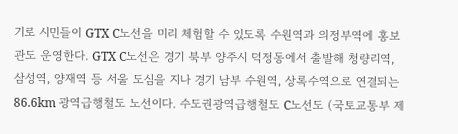기로 시민들이 GTX C노선을 미리 체험할 수 있도록 수원역과 의정부역에 홍보관도 운영한다. GTX C노선은 경기 북부 양주시 덕정동에서 출발해 청량리역, 삼성역, 양재역 등 서울 도심을 지나 경기 남부 수원역, 상록수역으로 연결되는 86.6km 광역급행철도 노선이다. 수도권광역급행철도 C노선도 (국토교통부 제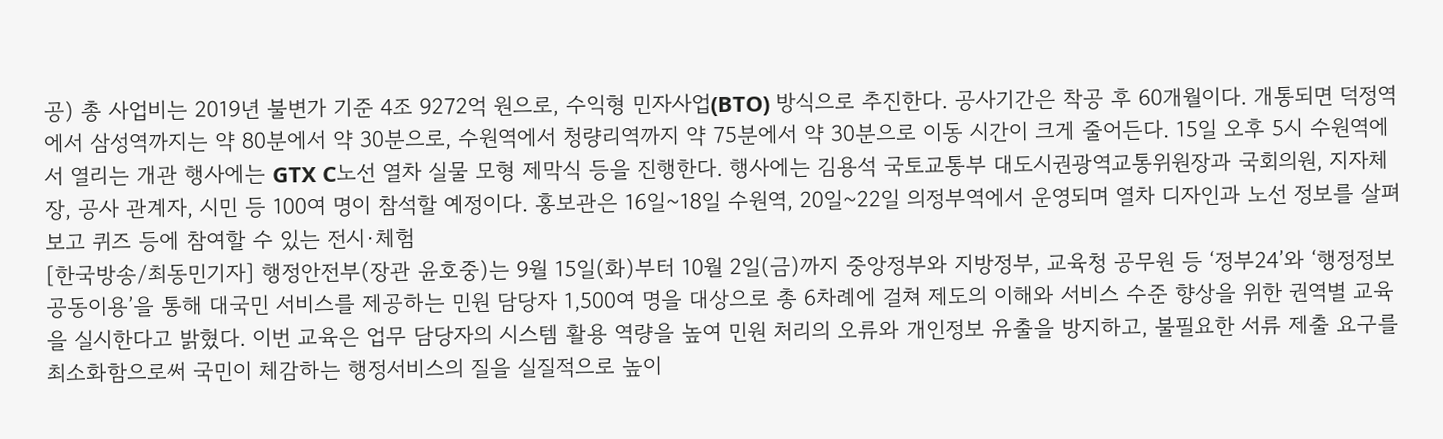공) 총 사업비는 2019년 불변가 기준 4조 9272억 원으로, 수익형 민자사업(BTO) 방식으로 추진한다. 공사기간은 착공 후 60개월이다. 개통되면 덕정역에서 삼성역까지는 약 80분에서 약 30분으로, 수원역에서 청량리역까지 약 75분에서 약 30분으로 이동 시간이 크게 줄어든다. 15일 오후 5시 수원역에서 열리는 개관 행사에는 GTX C노선 열차 실물 모형 제막식 등을 진행한다. 행사에는 김용석 국토교통부 대도시권광역교통위원장과 국회의원, 지자체장, 공사 관계자, 시민 등 100여 명이 참석할 예정이다. 홍보관은 16일~18일 수원역, 20일~22일 의정부역에서 운영되며 열차 디자인과 노선 정보를 살펴보고 퀴즈 등에 참여할 수 있는 전시·체험
[한국방송/최동민기자] 행정안전부(장관 윤호중)는 9월 15일(화)부터 10월 2일(금)까지 중앙정부와 지방정부, 교육청 공무원 등 ‘정부24’와 ‘행정정보 공동이용’을 통해 대국민 서비스를 제공하는 민원 담당자 1,500여 명을 대상으로 총 6차례에 걸쳐 제도의 이해와 서비스 수준 향상을 위한 권역별 교육을 실시한다고 밝혔다. 이번 교육은 업무 담당자의 시스템 활용 역량을 높여 민원 처리의 오류와 개인정보 유출을 방지하고, 불필요한 서류 제출 요구를 최소화함으로써 국민이 체감하는 행정서비스의 질을 실질적으로 높이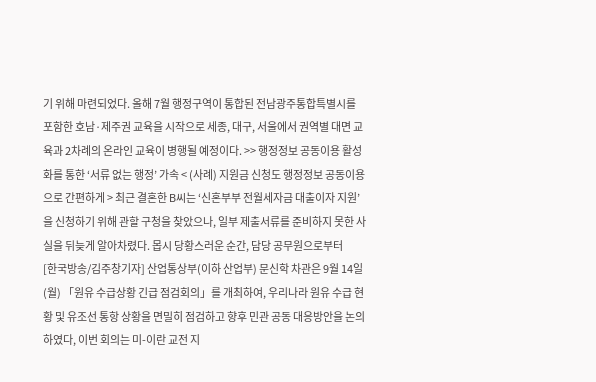기 위해 마련되었다. 올해 7월 행정구역이 통합된 전남광주통합특별시를 포함한 호남·제주권 교육을 시작으로 세종, 대구, 서울에서 권역별 대면 교육과 2차례의 온라인 교육이 병행될 예정이다. >> 행정정보 공동이용 활성화를 통한 ‘서류 없는 행정’ 가속 < (사례) 지원금 신청도 행정정보 공동이용으로 간편하게 > 최근 결혼한 B씨는 ‘신혼부부 전월세자금 대출이자 지원’을 신청하기 위해 관할 구청을 찾았으나, 일부 제출서류를 준비하지 못한 사실을 뒤늦게 알아차렸다. 몹시 당황스러운 순간, 담당 공무원으로부터
[한국방송/김주창기자] 산업통상부(이하 산업부) 문신학 차관은 9월 14일(월) 「원유 수급상황 긴급 점검회의」를 개최하여, 우리나라 원유 수급 현황 및 유조선 통항 상황을 면밀히 점검하고 향후 민관 공동 대응방안을 논의하였다, 이번 회의는 미-이란 교전 지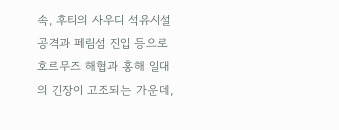속, 후티의 사우디 석유시설 공격과 페림섬 진입 등으로 호르무즈 해협과 홍해 일대의 긴장이 고조되는 가운데,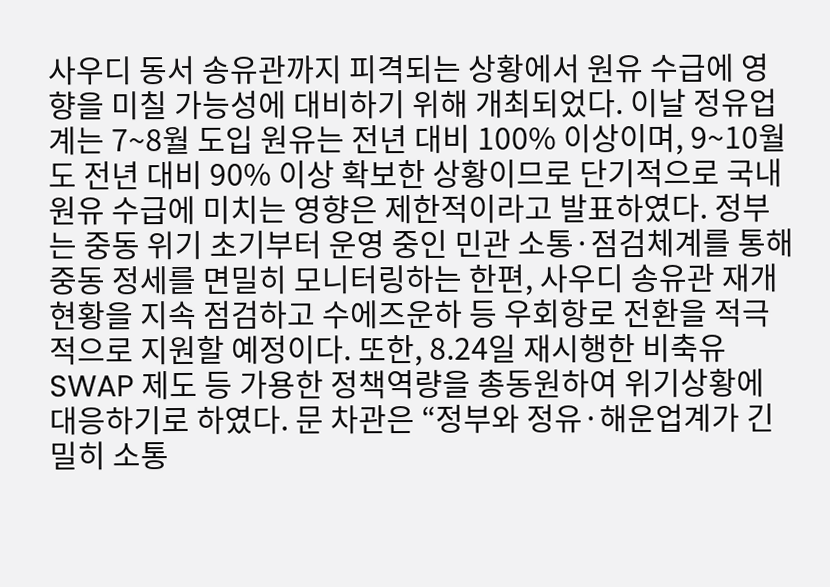사우디 동서 송유관까지 피격되는 상황에서 원유 수급에 영향을 미칠 가능성에 대비하기 위해 개최되었다. 이날 정유업계는 7~8월 도입 원유는 전년 대비 100% 이상이며, 9~10월도 전년 대비 90% 이상 확보한 상황이므로 단기적으로 국내 원유 수급에 미치는 영향은 제한적이라고 발표하였다. 정부는 중동 위기 초기부터 운영 중인 민관 소통·점검체계를 통해 중동 정세를 면밀히 모니터링하는 한편, 사우디 송유관 재개 현황을 지속 점검하고 수에즈운하 등 우회항로 전환을 적극적으로 지원할 예정이다. 또한, 8.24일 재시행한 비축유 SWAP 제도 등 가용한 정책역량을 총동원하여 위기상황에 대응하기로 하였다. 문 차관은 “정부와 정유·해운업계가 긴밀히 소통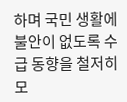하며 국민 생활에 불안이 없도록 수급 동향을 철저히 모